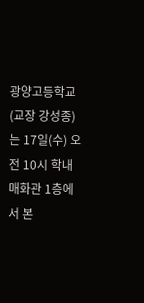광양고등학교(교장 강성종)는 17일(수) 오전 10시 학내 매화관 1층에서 본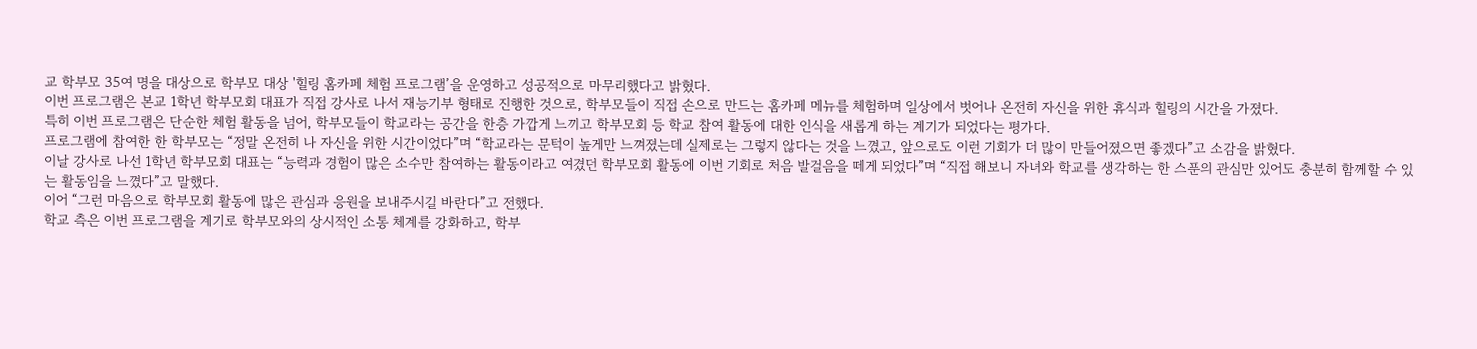교 학부모 35여 명을 대상으로 학부모 대상 '힐링 홈카페 체험 프로그램’을 운영하고 성공적으로 마무리했다고 밝혔다.
이번 프로그램은 본교 1학년 학부모회 대표가 직접 강사로 나서 재능기부 형태로 진행한 것으로, 학부모들이 직접 손으로 만드는 홈카페 메뉴를 체험하며 일상에서 벗어나 온전히 자신을 위한 휴식과 힐링의 시간을 가졌다.
특히 이번 프로그램은 단순한 체험 활동을 넘어, 학부모들이 학교라는 공간을 한층 가깝게 느끼고 학부모회 등 학교 참여 활동에 대한 인식을 새롭게 하는 계기가 되었다는 평가다.
프로그램에 참여한 한 학부모는 “정말 온전히 나 자신을 위한 시간이었다”며 “학교라는 문턱이 높게만 느껴졌는데 실제로는 그렇지 않다는 것을 느꼈고, 앞으로도 이런 기회가 더 많이 만들어졌으면 좋겠다”고 소감을 밝혔다.
이날 강사로 나선 1학년 학부모회 대표는 “능력과 경험이 많은 소수만 참여하는 활동이라고 여겼던 학부모회 활동에 이번 기회로 처음 발걸음을 떼게 되었다”며 “직접 해보니 자녀와 학교를 생각하는 한 스푼의 관심만 있어도 충분히 함께할 수 있는 활동임을 느꼈다”고 말했다.
이어 “그런 마음으로 학부모회 활동에 많은 관심과 응원을 보내주시길 바란다”고 전했다.
학교 측은 이번 프로그램을 계기로 학부모와의 상시적인 소통 체계를 강화하고, 학부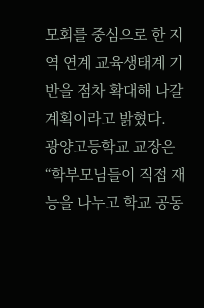모회를 중심으로 한 지역 연계 교육생태계 기반을 점차 확대해 나갈 계획이라고 밝혔다.
광양고등학교 교장은 “학부모님들이 직접 재능을 나누고 학교 공동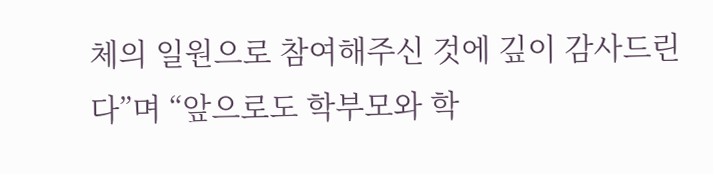체의 일원으로 참여해주신 것에 깊이 감사드린다”며 “앞으로도 학부모와 학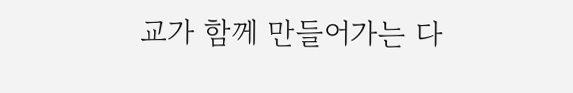교가 함께 만들어가는 다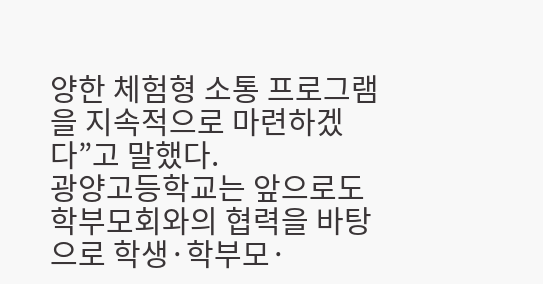양한 체험형 소통 프로그램을 지속적으로 마련하겠다”고 말했다.
광양고등학교는 앞으로도 학부모회와의 협력을 바탕으로 학생·학부모·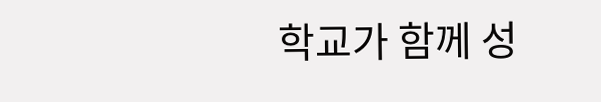학교가 함께 성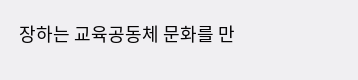장하는 교육공동체 문화를 만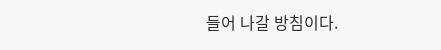들어 나갈 방침이다.